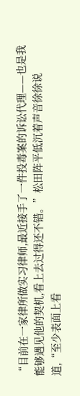“目前在一家律所做实习律师,最近接手了一件投毒案的诉讼代理——也是我能够遇见他的契机,看上去过得还不错。”松田阵平低沉着声音徐徐说道,“至少表面上看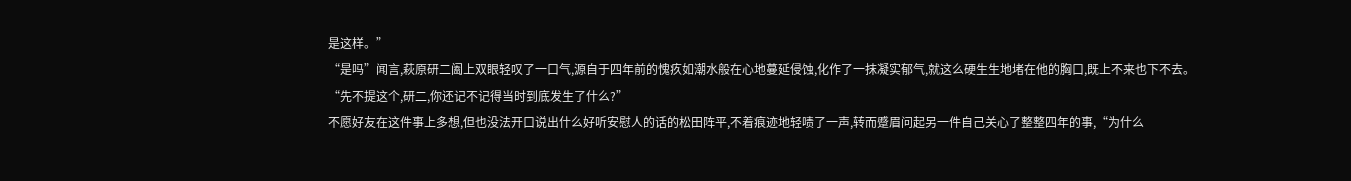是这样。”
“是吗”闻言,萩原研二阖上双眼轻叹了一口气,源自于四年前的愧疚如潮水般在心地蔓延侵蚀,化作了一抹凝实郁气,就这么硬生生地堵在他的胸口,既上不来也下不去。
“先不提这个,研二,你还记不记得当时到底发生了什么?”
不愿好友在这件事上多想,但也没法开口说出什么好听安慰人的话的松田阵平,不着痕迹地轻啧了一声,转而蹙眉问起另一件自己关心了整整四年的事,“为什么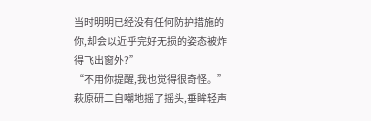当时明明已经没有任何防护措施的你,却会以近乎完好无损的姿态被炸得飞出窗外?”
“不用你提醒,我也觉得很奇怪。”萩原研二自嘲地摇了摇头,垂眸轻声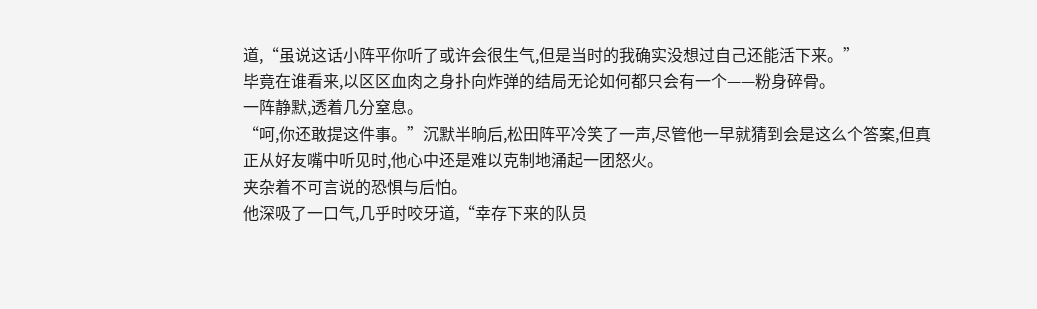道,“虽说这话小阵平你听了或许会很生气,但是当时的我确实没想过自己还能活下来。”
毕竟在谁看来,以区区血肉之身扑向炸弹的结局无论如何都只会有一个——粉身碎骨。
一阵静默,透着几分窒息。
“呵,你还敢提这件事。”沉默半晌后,松田阵平冷笑了一声,尽管他一早就猜到会是这么个答案,但真正从好友嘴中听见时,他心中还是难以克制地涌起一团怒火。
夹杂着不可言说的恐惧与后怕。
他深吸了一口气,几乎时咬牙道,“幸存下来的队员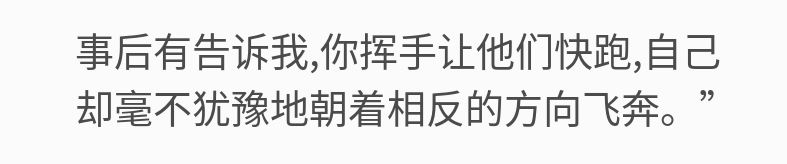事后有告诉我,你挥手让他们快跑,自己却毫不犹豫地朝着相反的方向飞奔。”